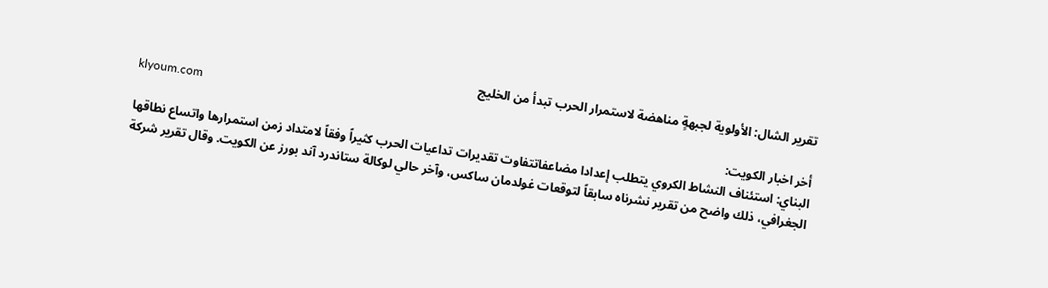تقرير الشال: الأولوية لجبهةٍ مناهضة لاستمرار الحرب تبدأ من الخليج
klyoum.com
أخر اخبار الكويت:
البناي: استئناف النشاط الكروي يتطلب إعدادا مضاعفاتتفاوت تقديرات تداعيات الحرب كثيراً وفقاً لامتداد زمن استمرارها واتساع نطاقها الجغرافي، ذلك واضح من تقرير نشرناه سابقاً لتوقعات غولدمان ساكس، وآخر حالي لوكالة ستاندرد آند بورز عن الكويت. وقال تقرير شركة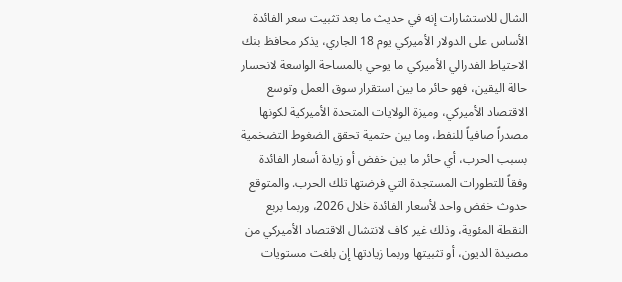الشال للاستشارات إنه في حديث ما بعد تثبيت سعر الفائدة الأساس على الدولار الأميركي يوم 18 الجاري، يذكر محافظ بنك الاحتياط الفدرالي الأميركي ما يوحي بالمساحة الواسعة لانحسار حالة اليقين، فهو حائر ما بين استقرار سوق العمل وتوسع الاقتصاد الأميركي، وميزة الولايات المتحدة الأميركية لكونها مصدراً صافياً للنفط، وما بين حتمية تحقق الضغوط التضخمية بسبب الحرب، أي حائر ما بين خفض أو زيادة أسعار الفائدة وفقاً للتطورات المستجدة التي فرضتها تلك الحرب. والمتوقع حدوث خفض واحد لأسعار الفائدة خلال 2026، وربما بربع النقطة المئوية، وذلك غير كاف لانتشال الاقتصاد الأميركي من مصيدة الديون، أو تثبيتها وربما زيادتها إن بلغت مستويات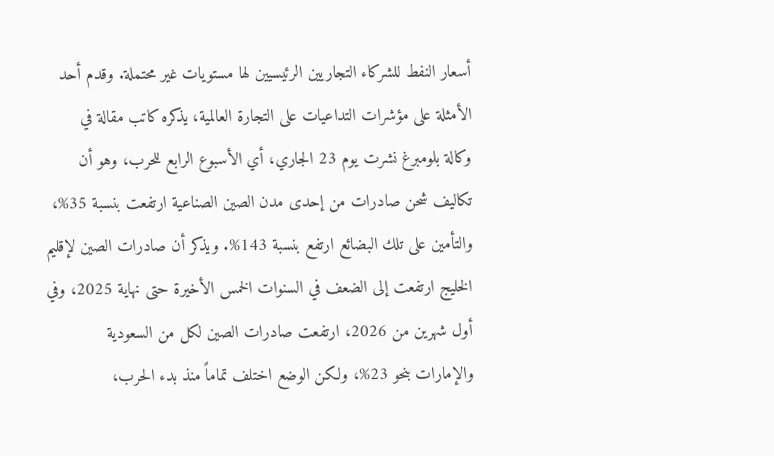أسعار النفط للشركاء التجاريين الرئيسيين لها مستويات غير محتملة. وقدم أحد الأمثلة على مؤشرات التداعيات على التجارة العالمية، يذكره كاتب مقالة في وكالة بلومبرغ نشرت يوم 23 الجاري، أي الأسبوع الرابع للحرب، وهو أن تكاليف شحن صادرات من إحدى مدن الصين الصناعية ارتفعت بنسبة 35%، والتأمين على تلك البضائع ارتفع بنسبة 143%. ويذكر أن صادرات الصين لإقليم الخليج ارتفعت إلى الضعف في السنوات الخمس الأخيرة حتى نهاية 2025، وفي أول شهرين من 2026، ارتفعت صادرات الصين لكل من السعودية والإمارات بنحو 23%، ولكن الوضع اختلف تماماً منذ بدء الحرب،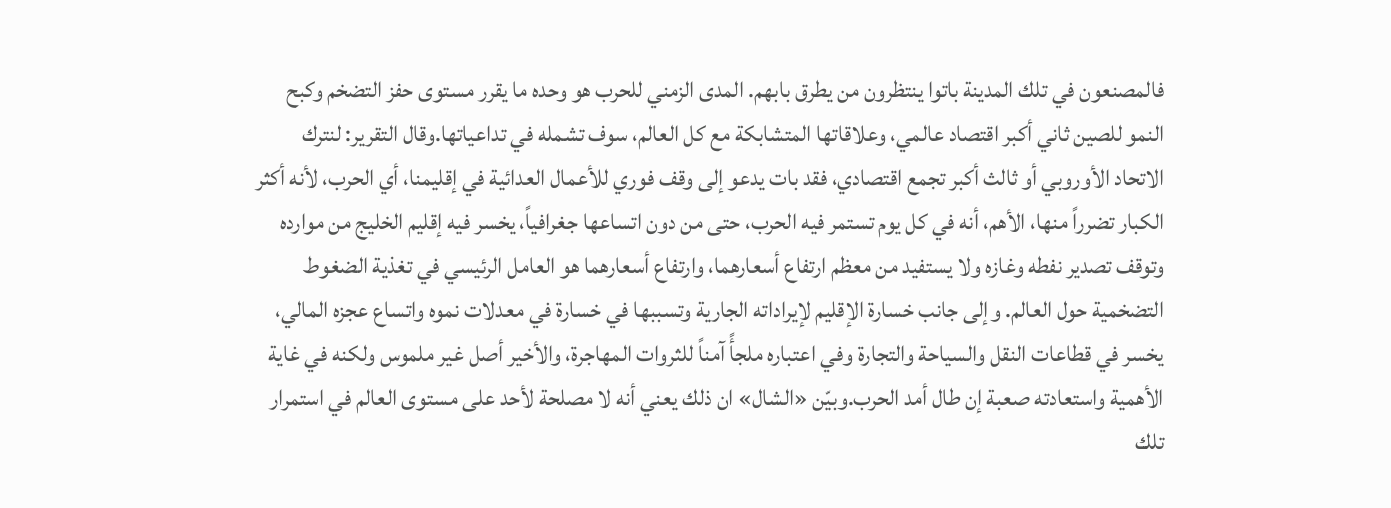فالمصنعون في تلك المدينة باتوا ينتظرون من يطرق بابهم. المدى الزمني للحرب هو وحده ما يقرر مستوى حفز التضخم وكبح النمو للصين ثاني أكبر اقتصاد عالمي، وعلاقاتها المتشابكة مع كل العالم، سوف تشمله في تداعياتها.وقال التقرير: لنترك الاتحاد الأوروبي أو ثالث أكبر تجمع اقتصادي، فقد بات يدعو إلى وقف فوري للأعمال العدائية في إقليمنا، أي الحرب، لأنه أكثر الكبار تضرراً منها، الأهم، أنه في كل يوم تستمر فيه الحرب، حتى من دون اتساعها جغرافياً، يخسر فيه إقليم الخليج من موارده وتوقف تصدير نفطه وغازه ولا يستفيد من معظم ارتفاع أسعارهما، وارتفاع أسعارهما هو العامل الرئيسي في تغذية الضغوط التضخمية حول العالم. وإلى جانب خسارة الإقليم لإيراداته الجارية وتسببها في خسارة في معدلات نموه واتساع عجزه المالي، يخسر في قطاعات النقل والسياحة والتجارة وفي اعتباره ملجأً آمناً للثروات المهاجرة، والأخير أصل غير ملموس ولكنه في غاية الأهمية واستعادته صعبة إن طال أمد الحرب.وبيّن «الشال» ان ذلك يعني أنه لا مصلحة لأحد على مستوى العالم في استمرار تلك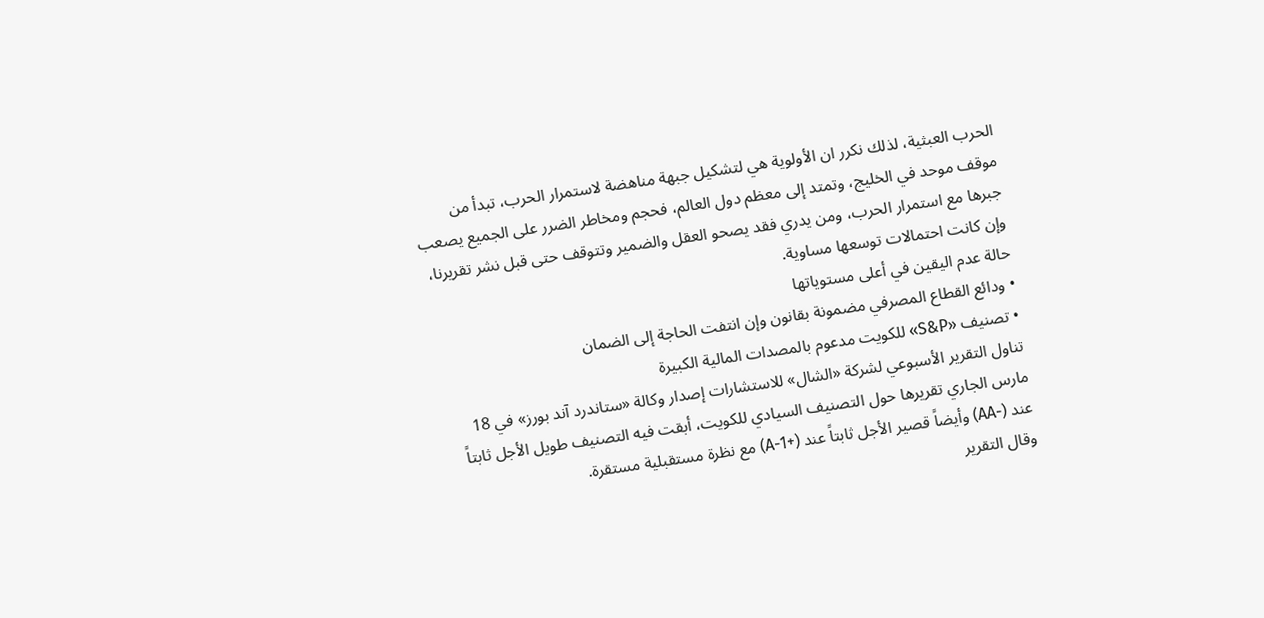الحرب العبثية، لذلك نكرر ان الأولوية هي لتشكيل جبهة مناهضة لاستمرار الحرب، تبدأ من موقف موحد في الخليج، وتمتد إلى معظم دول العالم، فحجم ومخاطر الضرر على الجميع يصعب جبرها مع استمرار الحرب، ومن يدري فقد يصحو العقل والضمير وتتوقف حتى قبل نشر تقريرنا، وإن كانت احتمالات توسعها مساوية.
حالة عدم اليقين في أعلى مستوياتها
• ودائع القطاع المصرفي مضمونة بقانون وإن انتفت الحاجة إلى الضمان
• تصنيف «S&P» للكويت مدعوم بالمصدات المالية الكبيرة
تناول التقرير الأسبوعي لشركة «الشال» للاستشارات إصدار وكالة «ستاندرد آند بورز» في 18 مارس الجاري تقريرها حول التصنيف السيادي للكويت، أبقت فيه التصنيف طويل الأجل ثابتاً عند (-AA) وأيضاً قصير الأجل ثابتاً عند (+1-A) مع نظرة مستقبلية مستقرة.
وقال التقرير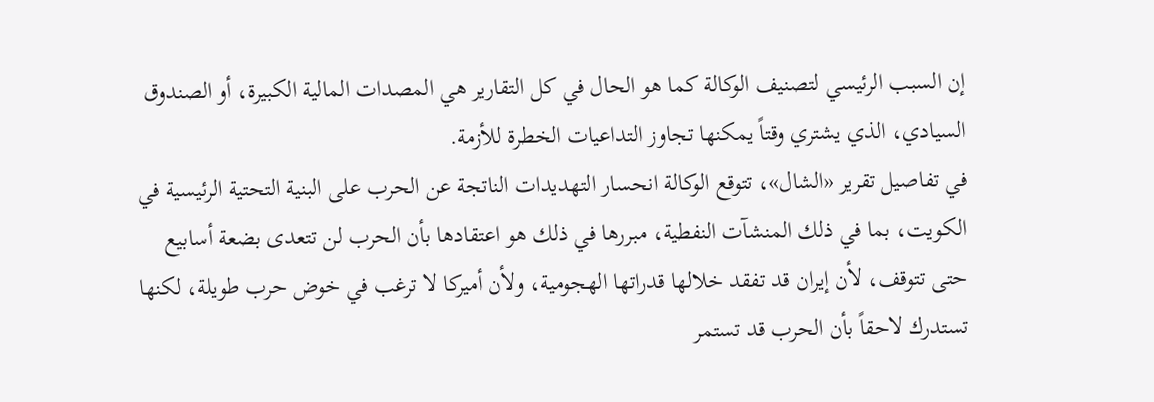إن السبب الرئيسي لتصنيف الوكالة كما هو الحال في كل التقارير هي المصدات المالية الكبيرة، أو الصندوق السيادي، الذي يشتري وقتاً يمكنها تجاوز التداعيات الخطرة للأزمة.
في تفاصيل تقرير «الشال»، تتوقع الوكالة انحسار التهديدات الناتجة عن الحرب على البنية التحتية الرئيسية في الكويت، بما في ذلك المنشآت النفطية، مبررها في ذلك هو اعتقادها بأن الحرب لن تتعدى بضعة أسابيع حتى تتوقف، لأن إيران قد تفقد خلالها قدراتها الهجومية، ولأن أميركا لا ترغب في خوض حرب طويلة، لكنها تستدرك لاحقاً بأن الحرب قد تستمر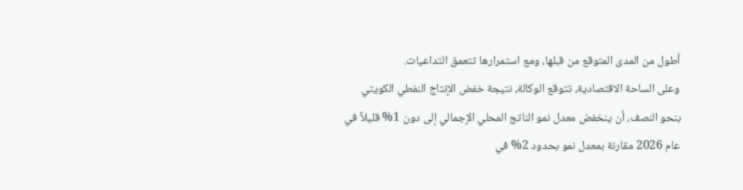أطول من المدى المتوقع من قبلها، ومع استمرارها تتعمق التداعيات.
وعلى الساحة الاقتصادية، تتوقع الوكالة، نتيجة خفض الإنتاج النفطي الكويتي بنحو النصف، أن ينخفض معدل نمو الناتج المحلي الإجمالي إلى دون 1% قليلاً في عام 2026 مقارنة بمعدل نمو بحدود 2% في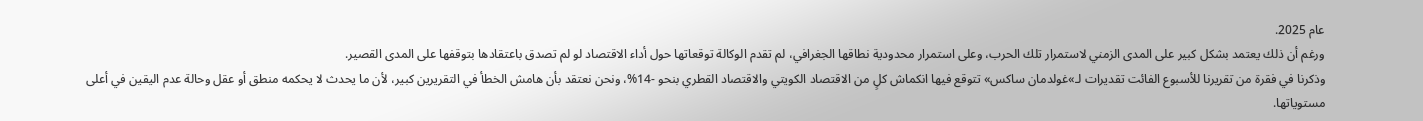عام 2025.
ورغم أن ذلك يعتمد بشكل كبير على المدى الزمني لاستمرار تلك الحرب، وعلى استمرار محدودية نطاقها الجغرافي، لم تقدم الوكالة توقعاتها حول أداء الاقتصاد لو لم تصدق باعتقادها بتوقفها على المدى القصير.
وذكرنا في فقرة من تقريرنا للأسبوع الفائت تقديرات لـ»غولدمان ساكس» تتوقع فيها انكماش كلٍ من الاقتصاد الكويتي والاقتصاد القطري بنحو -14%، ونحن نعتقد بأن هامش الخطأ في التقريرين كبير، لأن ما يحدث لا يحكمه منطق أو عقل وحالة عدم اليقين في أعلى مستوياتها.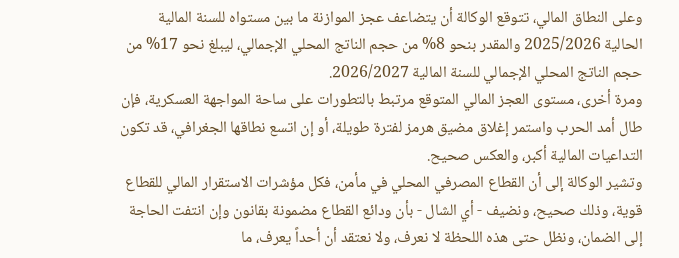وعلى النطاق المالي، تتوقع الوكالة أن يتضاعف عجز الموازنة ما بين مستواه للسنة المالية الحالية 2025/2026 والمقدر بنحو 8% من حجم الناتج المحلي الإجمالي، ليبلغ نحو 17% من حجم الناتج المحلي الإجمالي للسنة المالية 2026/2027.
ومرة أخرى، مستوى العجز المالي المتوقع مرتبط بالتطورات على ساحة المواجهة العسكرية، فإن طال أمد الحرب واستمر إغلاق مضيق هرمز لفترة طويلة، أو إن اتسع نطاقها الجغرافي، قد تكون التداعيات المالية أكبر، والعكس صحيح.
وتشير الوكالة إلى أن القطاع المصرفي المحلي في مأمن، فكل مؤشرات الاستقرار المالي للقطاع قوية، وذلك صحيح، ونضيف - أي الشال - بأن ودائع القطاع مضمونة بقانون وإن انتفت الحاجة إلى الضمان، ونظل حتى هذه اللحظة لا نعرف، ولا نعتقد أن أحداً يعرف، ما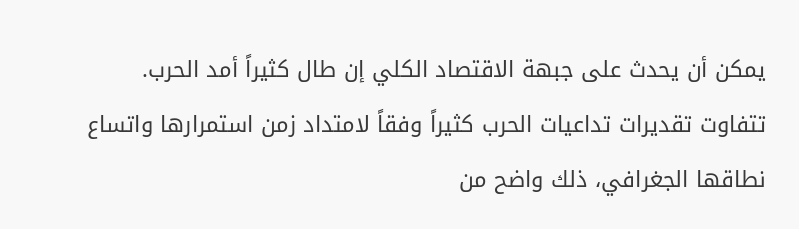يمكن أن يحدث على جبهة الاقتصاد الكلي إن طال كثيراً أمد الحرب.
تتفاوت تقديرات تداعيات الحرب كثيراً وفقاً لامتداد زمن استمرارها واتساع نطاقها الجغرافي، ذلك واضح من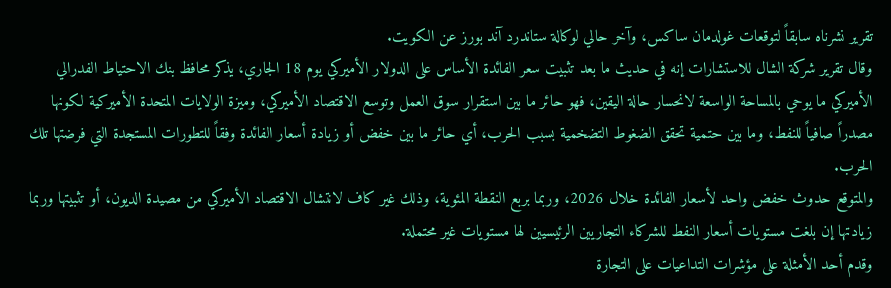تقرير نشرناه سابقاً لتوقعات غولدمان ساكس، وآخر حالي لوكالة ستاندرد آند بورز عن الكويت.
وقال تقرير شركة الشال للاستشارات إنه في حديث ما بعد تثبيت سعر الفائدة الأساس على الدولار الأميركي يوم 18 الجاري، يذكر محافظ بنك الاحتياط الفدرالي الأميركي ما يوحي بالمساحة الواسعة لانحسار حالة اليقين، فهو حائر ما بين استقرار سوق العمل وتوسع الاقتصاد الأميركي، وميزة الولايات المتحدة الأميركية لكونها مصدراً صافياً للنفط، وما بين حتمية تحقق الضغوط التضخمية بسبب الحرب، أي حائر ما بين خفض أو زيادة أسعار الفائدة وفقاً للتطورات المستجدة التي فرضتها تلك الحرب.
والمتوقع حدوث خفض واحد لأسعار الفائدة خلال 2026، وربما بربع النقطة المئوية، وذلك غير كاف لانتشال الاقتصاد الأميركي من مصيدة الديون، أو تثبيتها وربما زيادتها إن بلغت مستويات أسعار النفط للشركاء التجاريين الرئيسيين لها مستويات غير محتملة.
وقدم أحد الأمثلة على مؤشرات التداعيات على التجارة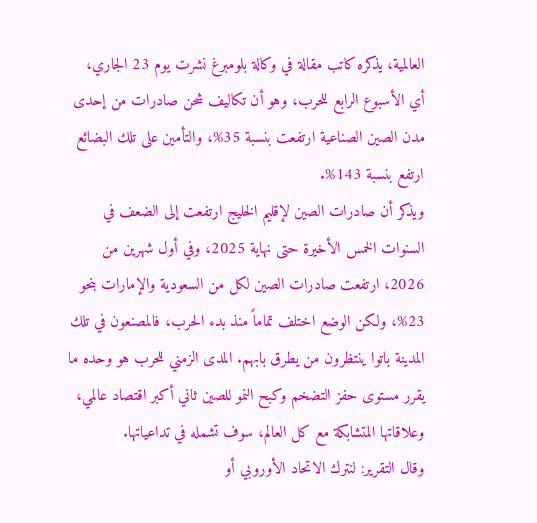العالمية، يذكره كاتب مقالة في وكالة بلومبرغ نشرت يوم 23 الجاري، أي الأسبوع الرابع للحرب، وهو أن تكاليف شحن صادرات من إحدى مدن الصين الصناعية ارتفعت بنسبة 35%، والتأمين على تلك البضائع ارتفع بنسبة 143%.
ويذكر أن صادرات الصين لإقليم الخليج ارتفعت إلى الضعف في السنوات الخمس الأخيرة حتى نهاية 2025، وفي أول شهرين من 2026، ارتفعت صادرات الصين لكل من السعودية والإمارات بنحو 23%، ولكن الوضع اختلف تماماً منذ بدء الحرب، فالمصنعون في تلك المدينة باتوا ينتظرون من يطرق بابهم. المدى الزمني للحرب هو وحده ما يقرر مستوى حفز التضخم وكبح النمو للصين ثاني أكبر اقتصاد عالمي، وعلاقاتها المتشابكة مع كل العالم، سوف تشمله في تداعياتها.
وقال التقرير: لنترك الاتحاد الأوروبي أو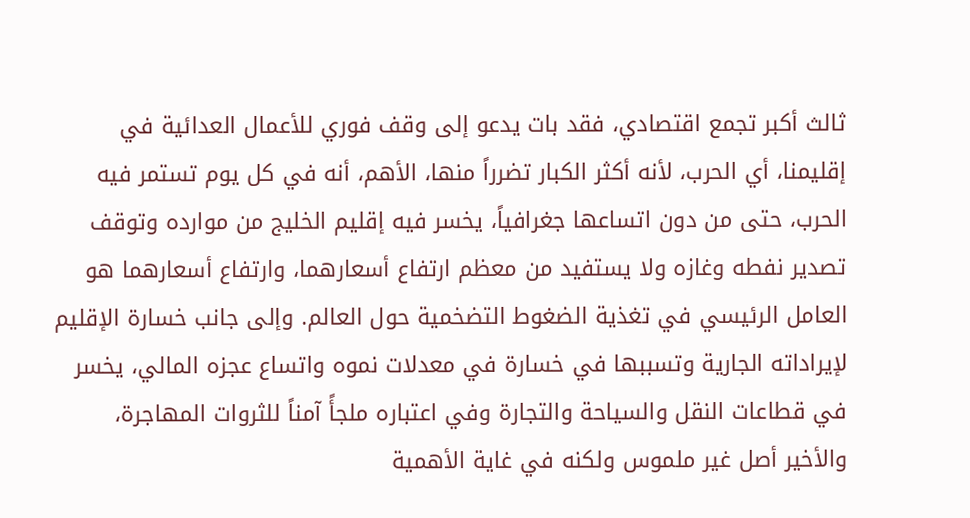ثالث أكبر تجمع اقتصادي، فقد بات يدعو إلى وقف فوري للأعمال العدائية في إقليمنا، أي الحرب، لأنه أكثر الكبار تضرراً منها، الأهم، أنه في كل يوم تستمر فيه الحرب، حتى من دون اتساعها جغرافياً، يخسر فيه إقليم الخليج من موارده وتوقف تصدير نفطه وغازه ولا يستفيد من معظم ارتفاع أسعارهما، وارتفاع أسعارهما هو العامل الرئيسي في تغذية الضغوط التضخمية حول العالم. وإلى جانب خسارة الإقليم لإيراداته الجارية وتسببها في خسارة في معدلات نموه واتساع عجزه المالي، يخسر في قطاعات النقل والسياحة والتجارة وفي اعتباره ملجأً آمناً للثروات المهاجرة، والأخير أصل غير ملموس ولكنه في غاية الأهمية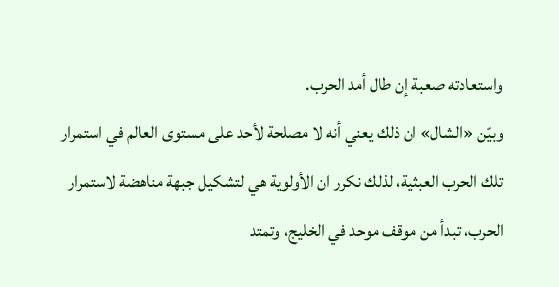واستعادته صعبة إن طال أمد الحرب.
وبيّن «الشال» ان ذلك يعني أنه لا مصلحة لأحد على مستوى العالم في استمرار تلك الحرب العبثية، لذلك نكرر ان الأولوية هي لتشكيل جبهة مناهضة لاستمرار الحرب، تبدأ من موقف موحد في الخليج، وتمتد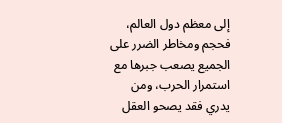إلى معظم دول العالم، فحجم ومخاطر الضرر على الجميع يصعب جبرها مع استمرار الحرب، ومن يدري فقد يصحو العقل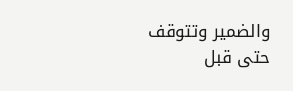والضمير وتتوقف حتى قبل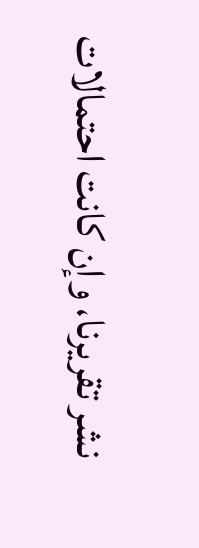نشر تقريرنا، وإن كانت احتمالات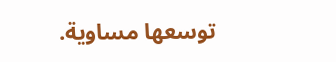توسعها مساوية.